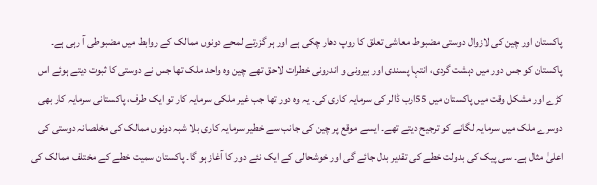پاکستان اور چین کی لازوال دوستی مضبوط معاشی تعلق کا روپ دھار چکی ہے اور ہر گزرتے لمحے دونوں ممالک کے روابط میں مضبوطی آ رہی ہے۔ پاکستان کو جس دور میں دہشت گردی، انتہا پسندی اور بیرونی و اندرونی خطرات لاحق تھے چین وہ واحد ملک تھا جس نے دوستی کا ثبوت دیتے ہوئے اس کڑے اور مشکل وقت میں پاکستان میں 55ارب ڈالر کی سرمایہ کاری کی۔ یہ وہ دور تھا جب غیر ملکی سرمایہ کار تو ایک طرف، پاکستانی سرمایہ کار بھی دوسرے ملک میں سرمایہ لگانے کو ترجیح دیتے تھے۔ ایسے موقع پر چین کی جانب سے خطیر سرمایہ کاری بلا شبہ دونوں ممالک کی مخلصانہ دوستی کی اعلیٰ مثال ہے۔ سی پیک کی بدولت خطے کی تقدیر بدل جائے گی اور خوشحالی کے ایک نئے دور کا آغاز ہو گا۔ پاکستان سمیت خطے کے مختلف ممالک کی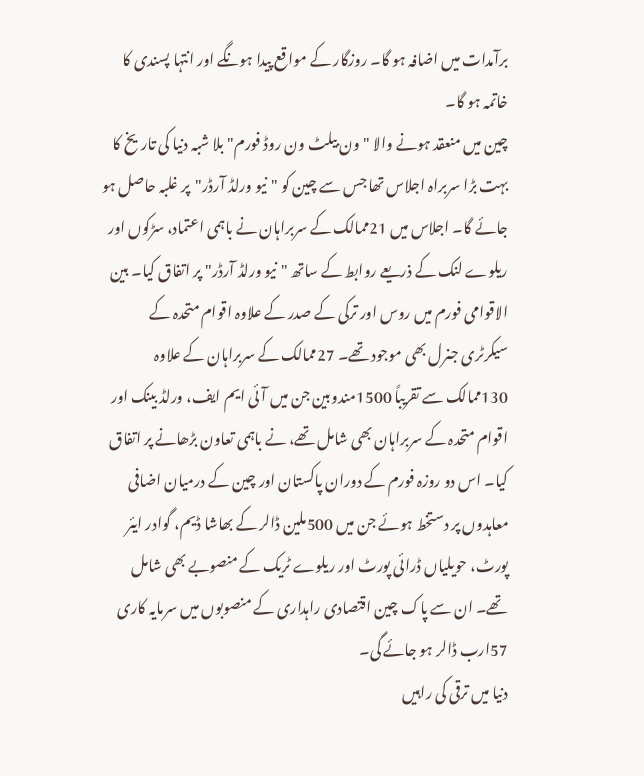برآمدات میں اضافہ ہو گا۔ روزگار کے مواقع پیدا ہونگے اور انتہا پسندی کا خاتمہ ہو گا۔
چین میں منعقد ہونے والا "ون بیلٹ ون روڈ فورم"بلا شبہ دنیا کی تاریخ کا بہت بڑا سربراہ اجلاس تھا جس سے چین کو "نیو ورلڈ آرڈر"پر غلبہ حاصل ہو جائے گا۔ اجلاس میں 21ممالک کے سربراہان نے باہمی اعتماد، سڑکوں اور ریلوے لنک کے ذریعے روابط کے ساتھ "نیو ورلڈ آرڈر" پر اتفاق کیا۔ بین الاقوامی فورم میں روس اور ترکی کے صدر کے علاوہ اقوام متحدہ کے سیکرٹری جنرل بھی موجود تھے۔ 27ممالک کے سربراہان کے علاوہ 130ممالک سے تقریباً 1500مندوبین جن میں آئی ایم ایف، ورلڈ بینک اور اقوام متحدہ کے سربراہان بھی شامل تھے، نے باہمی تعاون بڑھانے پر اتفاق کیا۔ اس دو روزہ فورم کے دوران پاکستان اور چین کے درمیان اضافی معاہدوں پر دستخط ہوئے جن میں 500ملین ڈالر کے بھاشا ڈیم، گوادر ایئر پورٹ، حویلیاں ڈرائی پورٹ اور ریلوے ٹریک کے منصوبے بھی شامل تھے۔ ان سے پاک چین اقتصادی راہداری کے منصوبوں میں سرمایہ کاری 57ارب ڈالر ہو جائے گی۔
دنیا میں ترقی کی راہیں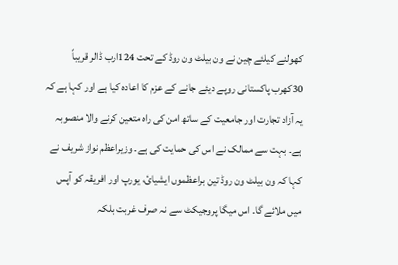کھولنے کیلئے چین نے ون بیلٹ ون روڈ کے تحت 124ارب ڈالر قریباً 30کھرب پاکستانی روپے دیئے جانے کے عزم کا اعادہ کیا ہے اور کہا ہے کہ یہ آزاد تجارت اور جامعیت کے ساتھ امن کی راہ متعین کرنے والا منصوبہ ہے۔ بہت سے ممالک نے اس کی حمایت کی ہے۔ وزیراعظم نواز شریف نے کہا کہ ون بیلٹ ون روڈ تین براعظموں ایشیائ، یورپ اور افریقہ کو آپس میں ملائے گا۔ اس میگا پروجیکٹ سے نہ صرف غربت بلکہ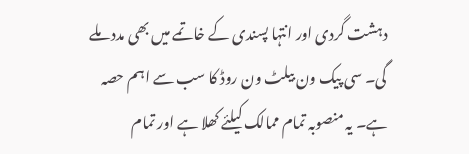دہشت گردی اور انتہا پسندی کے خاتمے میں بھی مدد ملے گی۔ سی پیک ون بیلٹ ون روڈ کا سب سے اہم حصہ ہے۔ یہ منصوبہ تمام ممالک کیلئے کھلا ہے اور تمام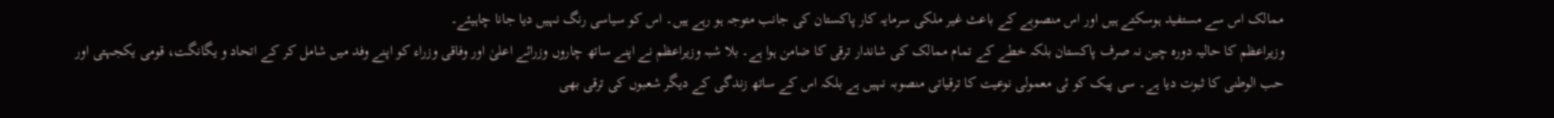ممالک اس سے مستفید ہوسکتے ہیں اور اس منصوبے کے باعث غیر ملکی سرمایہ کار پاکستان کی جانب متوجہ ہو رہے ہیں۔ اس کو سیاسی رنگ نہیں دیا جانا چاہیئے۔
وزیراعظم کا حالیہ دورہ چین نہ صرف پاکستان بلکہ خطے کے تمام ممالک کی شاندار ترقی کا ضامن ہوا ہے۔ بلا شبہ وزیراعظم نے اپنے ساتھ چاروں وزرائے اعلیٰ اور وفاقی وزراء کو اپنے وفد میں شامل کر کے اتحاد و یگانگت، قومی یکجہتی اور حب الوطنی کا ثبوت دیا ہے۔ سی پیک کو ئی معمولی نوعیت کا ترقیاتی منصوبہ نہیں ہے بلکہ اس کے ساتھ زندگی کے دیگر شعبوں کی ترقی بھی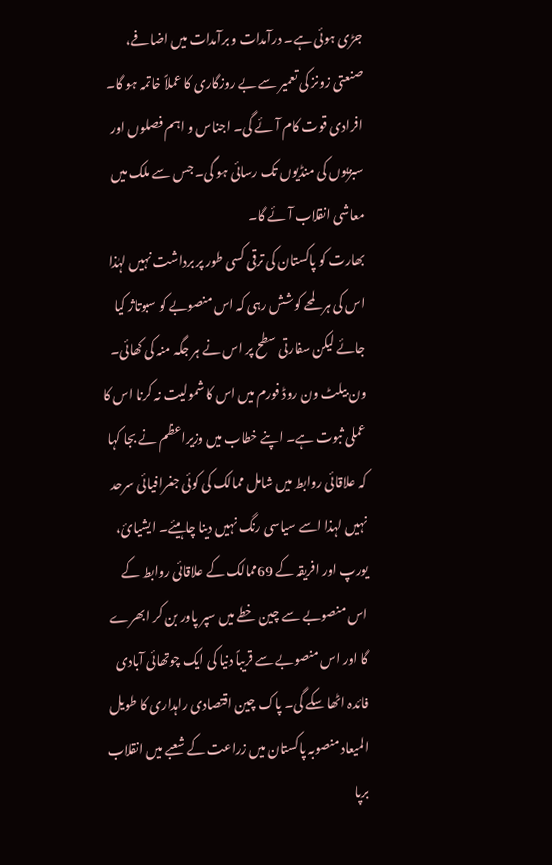جڑی ہوئی ہے۔ درآمدات و برآمدات میں اضافے، صنعتی زونز کی تعمیر سے بے روزگاری کا عملاً خاتمہ ہو گا۔ افرادی قوت کام آئے گی۔ اجناس و اہم فصلوں اور سبزیوں کی منڈیوں تک رسائی ہو گی۔ جس سے ملک میں معاشی انقلاب آئے گا۔
بھارت کو پاکستان کی ترقی کسی طور پر برداشت نہیں لہٰذا اس کی ہر لمحے کوشش رہی کہ اس منصوبے کو سبوتاژ کیا جائے لیکن سفارتی سطح پر اس نے ہر جگہ منہ کی کھائی۔ ون بیلٹ ون روڈ فورم میں اس کا شمولیت نہ کرنا اس کا عملی ثبوت ہے۔ اپنے خطاب میں وزیراعظم نے بجا کہا کہ علاقائی روابط میں شامل ممالک کی کوئی جغرافیائی سرحد نہیں لہذا اسے سیاسی رنگ نہیں دینا چاہیئے۔ ایشیائ، یورپ اور افریقہ کے 69ممالک کے علاقائی روابط کے اس منصوبے سے چین خطے میں سپر پاور بن کر ابھرے گا اور اس منصوبے سے قریباً دنیا کی ایک چوتھائی آبادی فائدہ اٹھا سکے گی۔ پاک چین اقتصادی راہداری کا طویل المیعاد منصوبہ پاکستان میں زراعت کے شعبے میں انقلاب برپا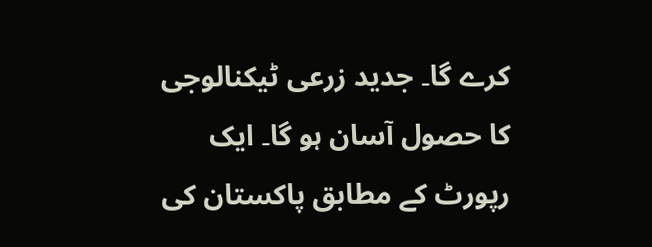کرے گا۔ جدید زرعی ٹیکنالوجی کا حصول آسان ہو گا۔ ایک رپورٹ کے مطابق پاکستان کی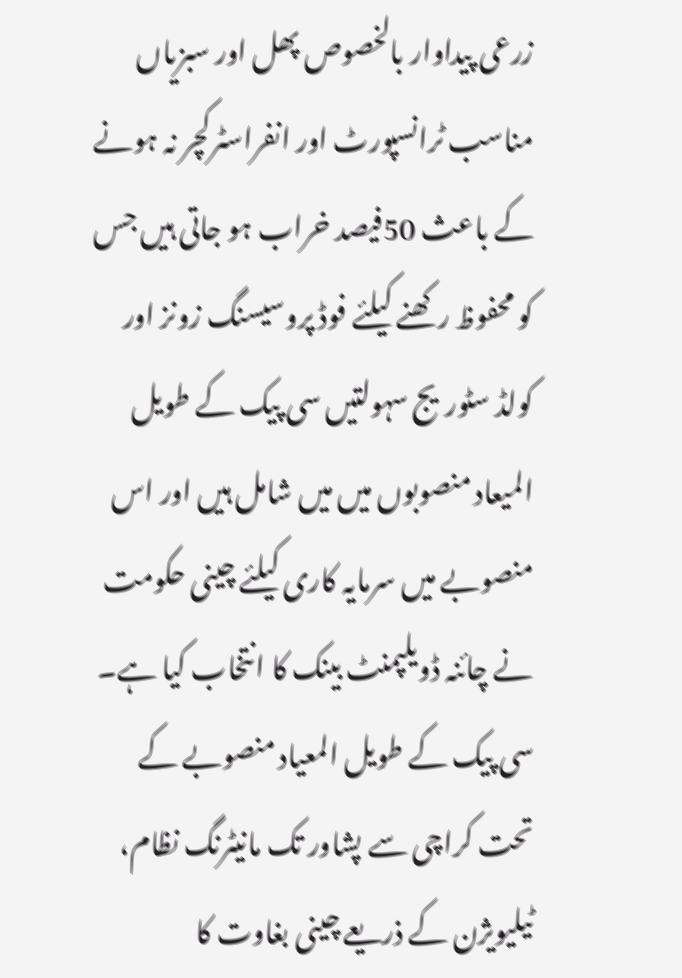زرعی پیداوار بالخصوص پھل اور سبزیاں مناسب ٹرانسپورٹ اور انفراسٹرکچر نہ ہونے کے باعث 50فیصد خراب ہو جاتی ہیں جس کو محفوظ رکھنے کیلئے فوڈ پروسیسنگ زونز اور کولڈ سٹوریج سہولتیں سی پیک کے طویل المیعاد منصوبوں میں میں شامل ہیں اور اس منصوبے میں سرمایہ کاری کیلئے چینی حکومت نے چائنہ ڈویلپمنٹ بینک کا انتخاب کیا ہے۔ سی پیک کے طویل المعیاد منصوبے کے تحت کراچی سے پشاور تک مانیٹرنگ نظام، ٹیلیویژن کے ذریعے چینی بغاوت کا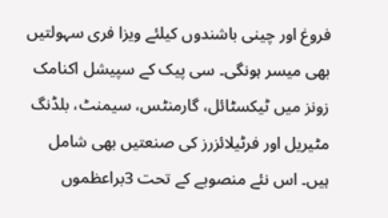فروغ اور چینی باشندوں کیلئے ویزا فری سہولتیں بھی میسر ہونگی۔ سی پیک کے سپیشل اکنامک زونز میں ٹیکسٹائل، گارمنٹس، سیمنٹ، بلڈنگ مٹیریل اور فرٹیلائزرز کی صنعتیں بھی شامل ہیں۔ اس نئے منصوبے کے تحت 3براعظموں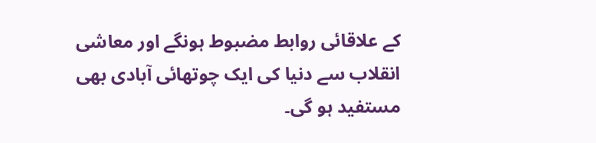کے علاقائی روابط مضبوط ہونگے اور معاشی انقلاب سے دنیا کی ایک چوتھائی آبادی بھی مستفید ہو گی۔